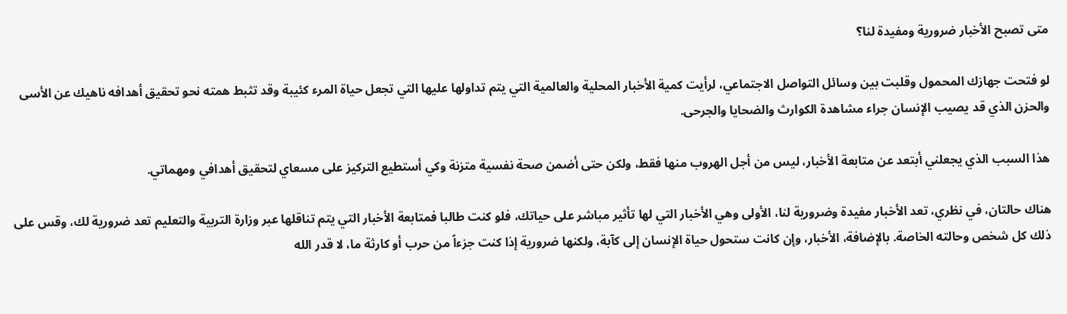متى تصبح الأخبار ضرورية ومفيدة لنا؟

لو فتحت جهازك المحمول وقلبت بين وسائل التواصل الاجتماعي، لرأيت كمية الأخبار المحلية والعالمية التي يتم تداولها عليها التي تجعل حياة المرء كئيبة وقد تثبط همته نحو تحقيق أهدافه ناهيك عن الأسى والحزن الذي قد يصيب الإنسان جراء مشاهدة الكوارث والضحايا والجرحى.

هذا السبب الذي يجعلني أبتعد عن متابعة الأخبار، ليس من أجل الهروب منها فقط، ولكن حتى أضمن صحة نفسية متزنة وكي أستطيع التركيز على مسعاي لتحقيق أهدافي ومهماتي.

هناك حالتان، في نظري، تعد الأخبار مفيدة وضرورية لنا، الأولى وهي الأخبار التي لها تأثير مباشر على حياتك، فلو كنت طالبا فمتابعة الأخبار التي يتم تناقلها عبر وزارة التربية والتعليم تعد ضرورية لك، وقس على ذلك كل شخص وحالته الخاصة. بالإضافة، الأخبار، وإن كانت ستحول حياة الإنسان إلى كآبة، ولكنها ضرورية إذا كنت جزءاً من حرب أو كارثة ما، لا قدر الله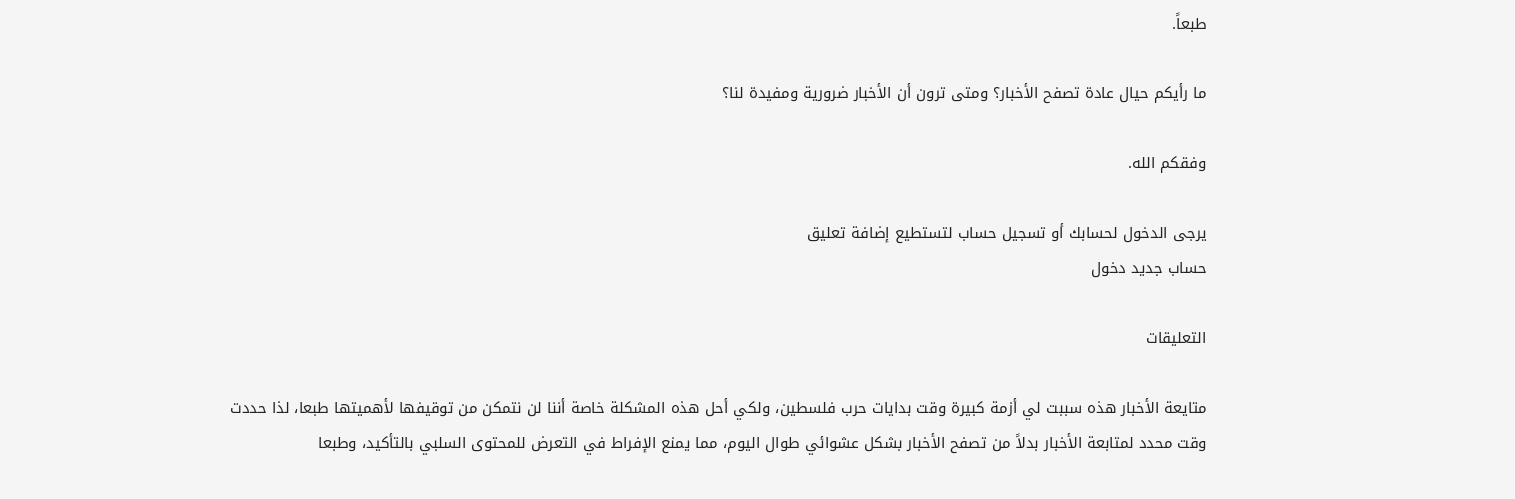طبعاً.

ما رأيكم حيال عادة تصفح الأخبار؟ ومتى ترون أن الأخبار ضرورية ومفيدة لنا؟

وفقكم الله.

يرجى الدخول لحسابك أو تسجيل حساب لتستطيع إضافة تعليق
حساب جديد دخول

التعليقات

متايعة الأخبار هذه سببت لي أزمة كبيرة وقت بدايات حرب فلسطين، ولكي أحل هذه المشكلة خاصة أننا لن نتمكن من توقيفها لأهميتها طبعا، لذا حددت وقت محدد لمتابعة الأخبار بدلاً من تصفح الأخبار بشكل عشوائي طوال اليوم، مما يمنع الإفراط في التعرض للمحتوى السلبي بالتأكيد، وطبعا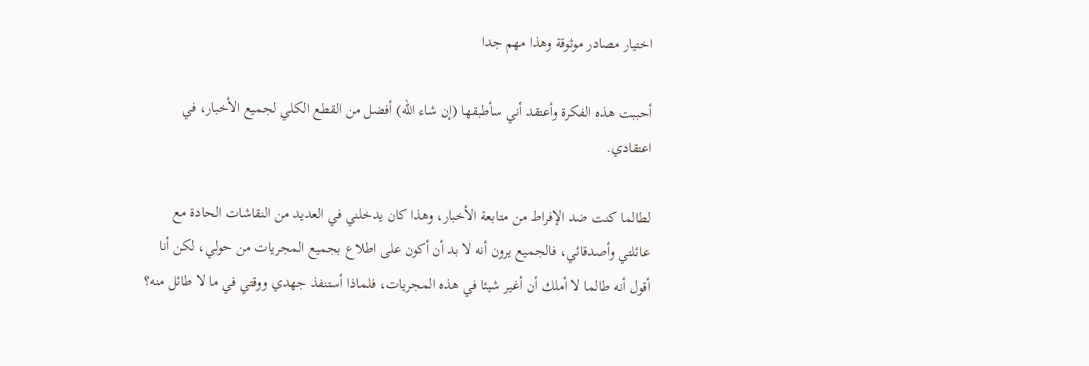اختيار مصادر موثوقة وهذا مهم جدا

أحببت هذه الفكرة وأعتقد أني سأطبقها (إن شاء الله) أفضل من القطع الكلي لجميع الأخبار، في اعتقادي.

لطالما كنت ضد الإفراط من متابعة الأخبار، وهذا كان يدخلني في العديد من النقاشات الحادة مع عائلتي وأصدقائي، فالجميع يرون أنه لا بد أن أكون على اطلاع بجميع المجريات من حولي، لكن أنا أقول أنه طالما لا أملك أن أغير شيئا في هذه المجريات، فلماذا أستنفذ جهدي ووقتي في ما لا طائل منه؟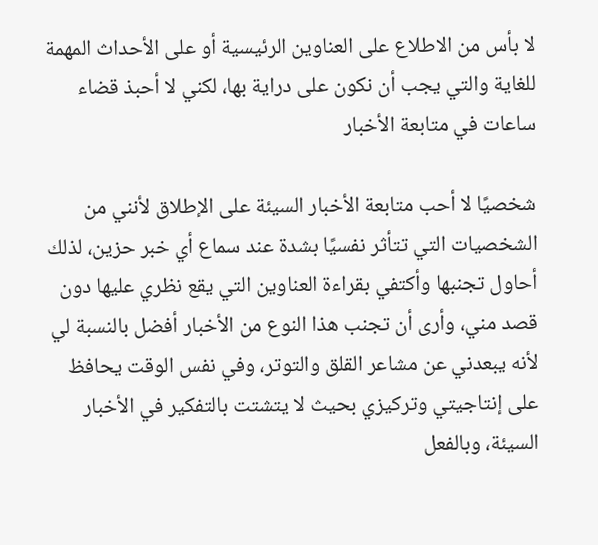لا بأس من الاطلاع على العناوين الرئيسية أو على الأحداث المهمة للغاية والتي يجب أن نكون على دراية بها، لكني لا أحبذ قضاء ساعات في متابعة الأخبار

شخصيًا لا أحب متابعة الأخبار السيئة على الإطلاق لأنني من الشخصيات التي تتأثر نفسيًا بشدة عند سماع أي خبر حزين، لذلك أحاول تجنبها وأكتفي بقراءة العناوين التي يقع نظري عليها دون قصد مني، وأرى أن تجنب هذا النوع من الأخبار أفضل بالنسبة لي لأنه يبعدني عن مشاعر القلق والتوتر، وفي نفس الوقت يحافظ على إنتاجيتي وتركيزي بحيث لا يتشتت بالتفكير في الأخبار السيئة، وبالفعل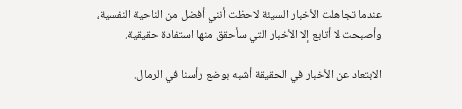عندما تجاهلت الأخبار السيئة لاحظت أنني أفضل من الناحية النفسية، وأصبحت لا أتابع إلا الأخبار التي سأحقق منها استفادة حقيقية.

الابتعاد عن الأخبار في الحقيقة أشبه بوضع رأسنا في الرمال.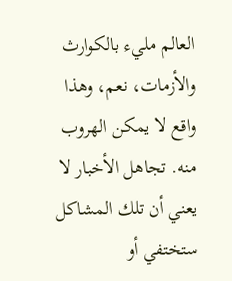العالم مليء بالكوارث والأزمات، نعم، وهذا واقع لا يمكن الهروب منه. تجاهل الأخبار لا يعني أن تلك المشاكل ستختفي أو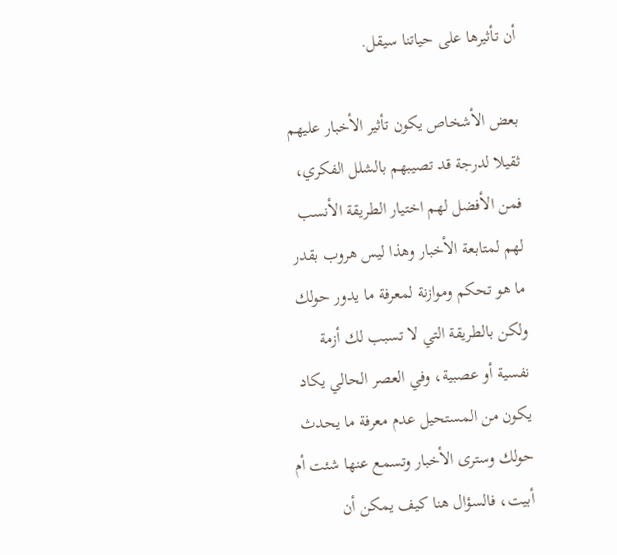أن تأثيرها على حياتنا سيقل.

بعض الأشخاص يكون تأثير الأخبار عليهم ثقيلا لدرجة قد تصيبهم بالشلل الفكري، فمن الأفضل لهم اختيار الطريقة الأنسب لهم لمتابعة الأخبار وهذا ليس هروب بقدر ما هو تحكم وموازنة لمعرفة ما يدور حولك ولكن بالطريقة التي لا تسبب لك أزمة نفسية أو عصبية، وفي العصر الحالي يكاد يكون من المستحيل عدم معرفة ما يحدث حولك وسترى الأخبار وتسمع عنها شئت أم أبيت، فالسؤال هنا كيف يمكن أن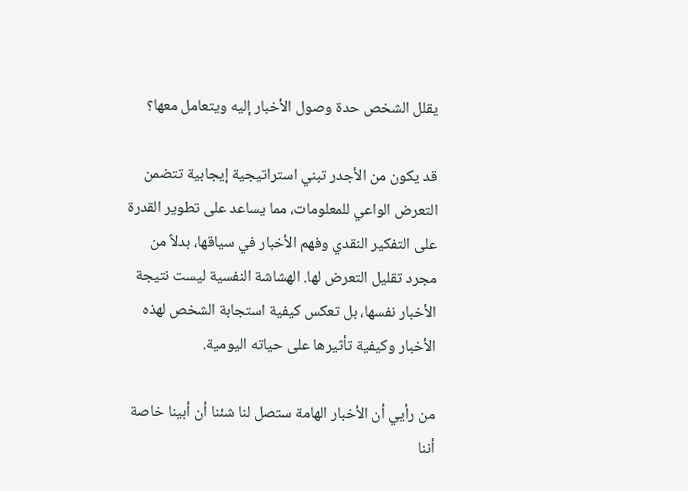يقلل الشخص حدة وصول الأخبار إليه ويتعامل معها؟

قد يكون من الأجدر تبني استراتيجية إيجابية تتضمن التعرض الواعي للمعلومات، مما يساعد على تطوير القدرة على التفكير النقدي وفهم الأخبار في سياقها، بدلاً من مجرد تقليل التعرض لها. الهشاشة النفسية ليست نتيجة الأخبار نفسها، بل تعكس كيفية استجابة الشخص لهذه الأخبار وكيفية تأثيرها على حياته اليومية.

من رأيي أن الأخبار الهامة ستصل لنا شئنا أن أبينا خاصة أننا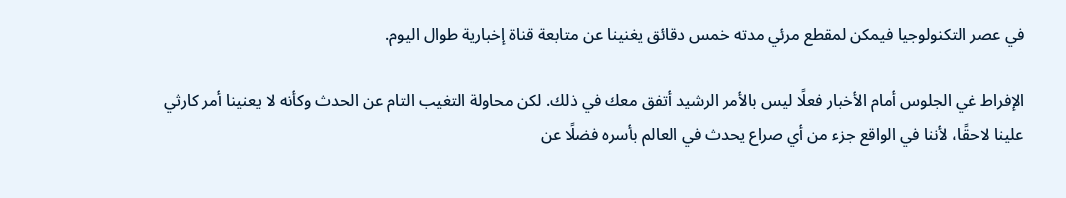في عصر التكنولوجيا فيمكن لمقطع مرئي مدته خمس دقائق يغنينا عن متابعة قناة إخبارية طوال اليوم.

الإفراط غي الجلوس أمام الأخبار فعلًا ليس بالأمر الرشيد أتفق معك في ذلك. لكن محاولة التغيب التام عن الحدث وكأنه لا يعنينا أمر كارثي علينا لاحقًا، لأننا في الواقع جزء من أي صراع يحدث في العالم بأسره فضلًا عن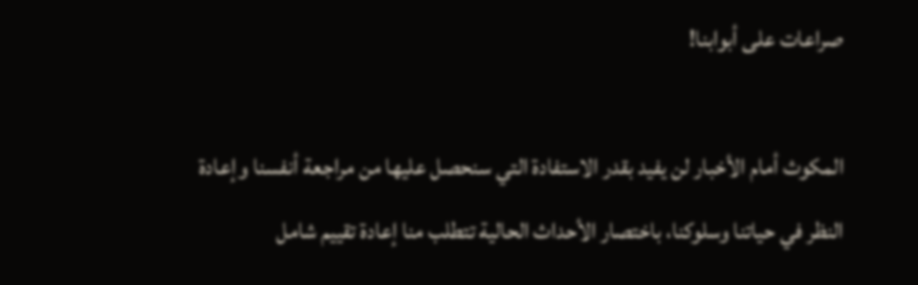صراعات على أبوابنا!

المكوث أمام الأخبار لن يفيد بقدر الاستفادة التي سنحصل عليها من مراجعة أنفسنا وإعادة النظر في حياتنا وسلوكنا، باختصار الأحداث الحالية تتطلب منا إعادة تقييم شامل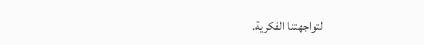لتواجهتنا الفكرية.